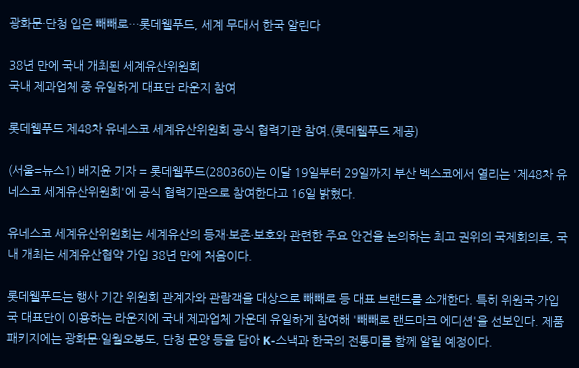광화문·단청 입은 빼빼로…롯데웰푸드, 세계 무대서 한국 알린다

38년 만에 국내 개최된 세계유산위원회
국내 제과업체 중 유일하게 대표단 라운지 참여

롯데웰푸드 제48차 유네스코 세계유산위원회 공식 협력기관 참여.(롯데웰푸드 제공)

(서울=뉴스1) 배지윤 기자 = 롯데웰푸드(280360)는 이달 19일부터 29일까지 부산 벡스코에서 열리는 '제48차 유네스코 세계유산위원회'에 공식 협력기관으로 참여한다고 16일 밝혔다.

유네스코 세계유산위원회는 세계유산의 등재·보존·보호와 관련한 주요 안건을 논의하는 최고 권위의 국제회의로, 국내 개최는 세계유산협약 가입 38년 만에 처음이다.

롯데웰푸드는 행사 기간 위원회 관계자와 관람객을 대상으로 빼빼로 등 대표 브랜드를 소개한다. 특히 위원국·가입국 대표단이 이용하는 라운지에 국내 제과업체 가운데 유일하게 참여해 '빼빼로 랜드마크 에디션'을 선보인다. 제품 패키지에는 광화문·일월오봉도, 단청 문양 등을 담아 K-스낵과 한국의 전통미를 함께 알릴 예정이다.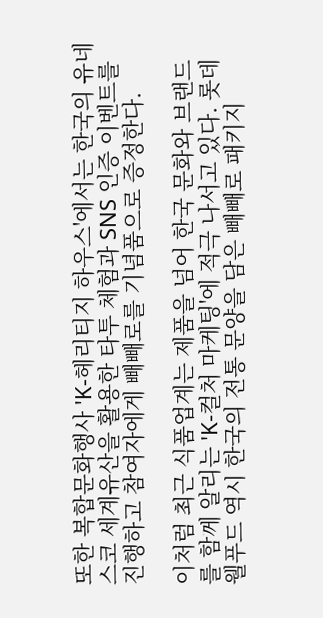또한 복합문화행사 'K-헤리티지 하우스'에서는 한국의 유네스코 세계유산을 활용한 타투 체험과 SNS 인증 이벤트를 진행하고 참여자에게 빼빼로를 기념품으로 증정한다.

이처럼 최근 식품업계는 제품을 넘어 한국 문화와 브랜드를 함께 알리는 'K-컬처 마케팅'에 적극 나서고 있다. 롯데웰푸드 역시 한국의 전통 문양을 담은 빼빼로 패키지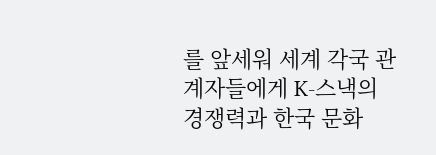를 앞세워 세계 각국 관계자들에게 K-스낵의 경쟁력과 한국 문화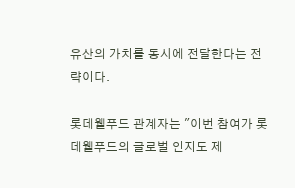유산의 가치를 동시에 전달한다는 전략이다.

롯데웰푸드 관계자는 "이번 참여가 롯데웰푸드의 글로벌 인지도 제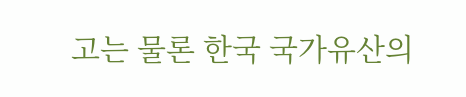고는 물론 한국 국가유산의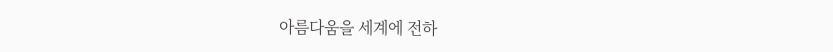아름다움을 세계에 전하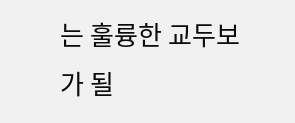는 훌륭한 교두보가 될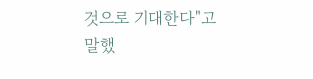것으로 기대한다"고 말했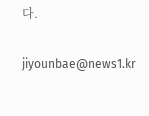다.

jiyounbae@news1.kr